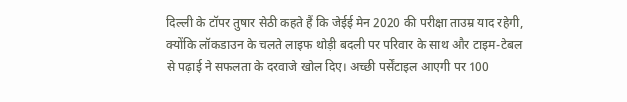दिल्ली के टॉपर तुषार सेठी कहते हैं कि जेईई मेन 2020 की परीक्षा ताउम्र याद रहेगी, क्योंकि लॉकडाउन के चलते लाइफ थोड़ी बदली पर परिवार के साथ और टाइम-टेबल से पढ़ाई ने सफलता के दरवाजे खोल दिए। अच्छी पर्सेंटाइल आएगी पर 100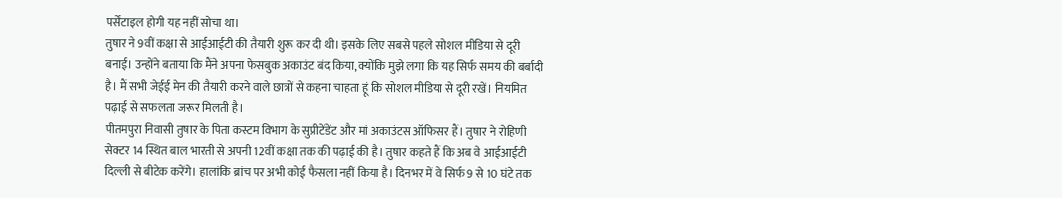पर्सेंटाइल होगी यह नहीं सोचा था।
तुषार ने 9वीं कक्षा से आईआईटी की तैयारी शुरू कर दी थी। इसके लिए सबसे पहले सोशल मीडिया से दूरी बनाई। उन्होंने बताया कि मैंने अपना फेसबुक अकाउंट बंद किया, क्योंकि मुझे लगा कि यह सिर्फ समय की बर्बादी है। मैं सभी जेईई मेन की तैयारी करने वाले छात्रों से कहना चाहता हूं कि सोशल मीडिया से दूरी रखें। नियमित पढ़ाई से सफलता जरूर मिलती है।
पीतमपुरा निवासी तुषार के पिता कस्टम विभाग के सुप्रीटेंडेंट और मां अकाउंटस ऑफिसर हैं। तुषार ने रोहिणी सेक्टर 14 स्थित बाल भारती से अपनी 12वीं कक्षा तक की पढ़ाई की है। तुषार कहते हैं कि अब वे आईआईटी दिल्ली से बीटेक करेंगे। हालांकि ब्रांच पर अभी कोई फैसला नहीं किया है। दिनभर में वे सिर्फ 9 से 10 घंटे तक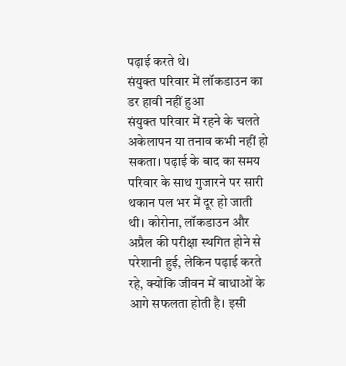पढ़ाई करते थे।
संयुक्त परिवार में लॉकडाउन का डर हावी नहीं हुआ
संयुक्त परिवार में रहने के चलते अकेलापन या तनाव कभी नहीं हो सकता। पढ़ाई के बाद का समय परिवार के साथ गुजारने पर सारी थकान पल भर में दूर हो जाती थी। कोरोना, लॉकडाउन और अप्रैल की परीक्षा स्थगित होने से परेशानी हुई, लेकिन पढ़ाई करते रहे, क्योंकि जीवन में बाधाओं के आगे सफलता होती है। इसी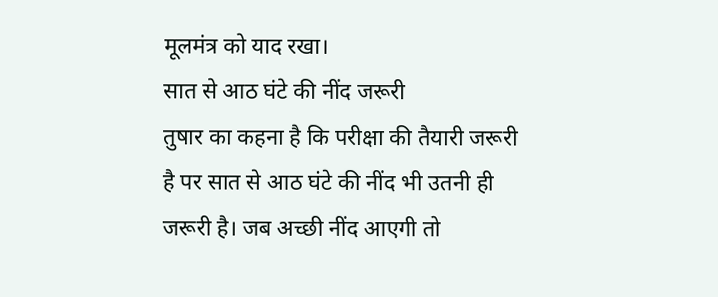मूलमंत्र को याद रखा।
सात से आठ घंटे की नींद जरूरी
तुषार का कहना है कि परीक्षा की तैयारी जरूरी है पर सात से आठ घंटे की नींद भी उतनी ही जरूरी है। जब अच्छी नींद आएगी तो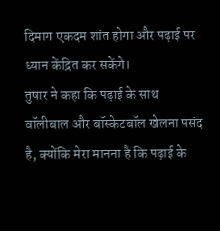दिमाग एकदम शांत होगा और पढ़ाई पर ध्यान केंद्रित कर सकेंगे।
तुषार ने कहा कि पढ़ाई के साथ वॉलीबाल और बॉस्केटबॉल खेलना पसंद है, क्योंकि मेरा मानना है कि पढ़ाई के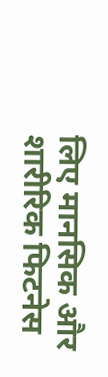लिए मानसिक और शारीरिक फिटनेस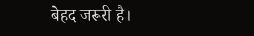बेहद जरूरी है।